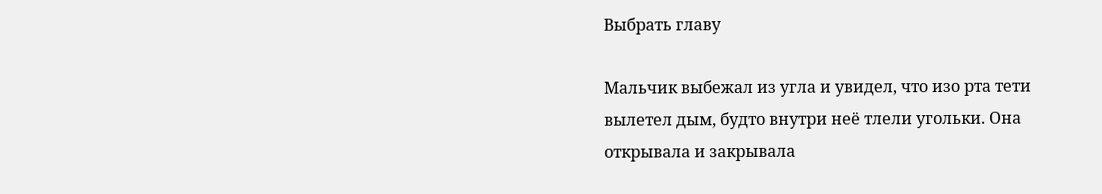Выбрать главу

Мальчик выбежал из угла и увидел, что изо рта тети вылетел дым, будто внутри неё тлели угольки. Она открывала и закрывала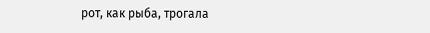рот, как рыба, трогала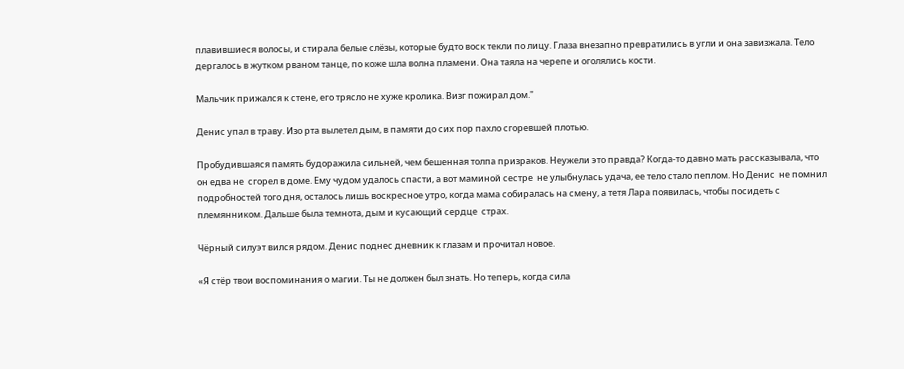плавившиеся волосы, и стирала белые слёзы, которые будто воск текли по лицу. Глаза внезапно превратились в угли и она завизжала. Тело дергалось в жутком рваном танце, по коже шла волна пламени. Она таяла на черепе и оголялись кости.

Мальчик прижался к стене, его трясло не хуже кролика. Визг пожирал дом."

Денис упал в траву. Изо рта вылетел дым, в памяти до сих пор пахло сгоревшей плотью.

Пробудившаяся память будоражила сильней, чем бешенная толпа призраков. Неужели это правда? Когда-то давно мать рассказывала, что он едва не  сгорел в доме. Ему чудом удалось спасти, а вот маминой сестре  не улыбнулась удача, ее тело стало пеплом. Но Денис  не помнил  подробностей того дня, осталось лишь воскресное утро, когда мама собиралась на смену, а тетя Лара появилась, чтобы посидеть с племянником. Дальше была темнота, дым и кусающий сердце  страх.

Чёрный силуэт вился рядом. Денис поднес дневник к глазам и прочитал новое.

«Я стёр твои воспоминания о магии. Ты не должен был знать. Но теперь, когда сила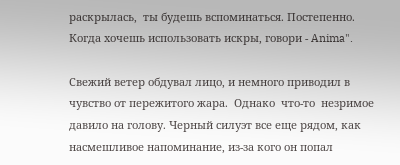раскрылась,  ты будешь вспоминаться. Постепенно. Когда хочешь использовать искры, говори - Anima".

Свежий ветер обдувал лицо, и немного приводил в чувство от пережитого жара.  Однако  что-то  незримое давило на голову. Черный силуэт все еще рядом, как насмешливое напоминание, из-за кого он попал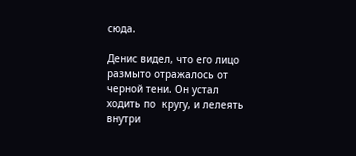сюда.

Денис видел, что его лицо  размыто отражалось от черной тени. Он устал ходить по  кругу, и лелеять внутри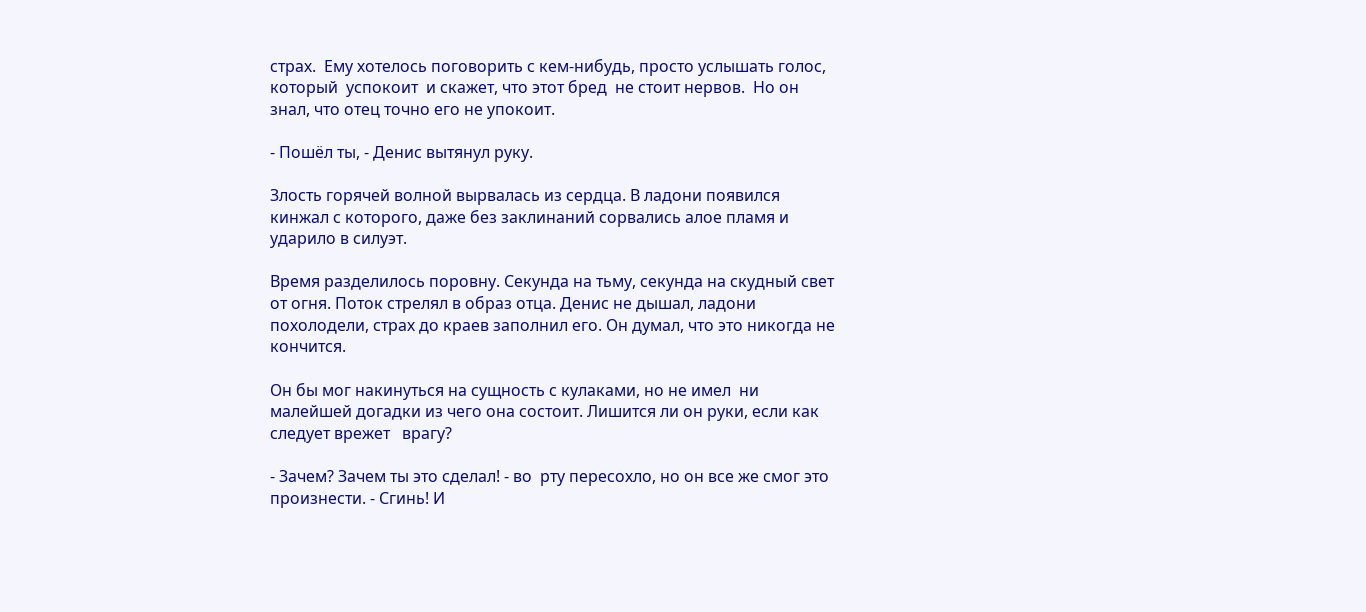страх.  Ему хотелось поговорить с кем-нибудь, просто услышать голос, который  успокоит  и скажет, что этот бред  не стоит нервов.  Но он знал, что отец точно его не упокоит.

- Пошёл ты, - Денис вытянул руку.

Злость горячей волной вырвалась из сердца. В ладони появился кинжал с которого, даже без заклинаний сорвались алое пламя и ударило в силуэт.

Время разделилось поровну. Секунда на тьму, секунда на скудный свет от огня. Поток стрелял в образ отца. Денис не дышал, ладони похолодели, страх до краев заполнил его. Он думал, что это никогда не кончится.

Он бы мог накинуться на сущность с кулаками, но не имел  ни малейшей догадки из чего она состоит. Лишится ли он руки, если как следует врежет   врагу?

- Зачем? Зачем ты это сделал! - во  рту пересохло, но он все же смог это произнести. - Сгинь! И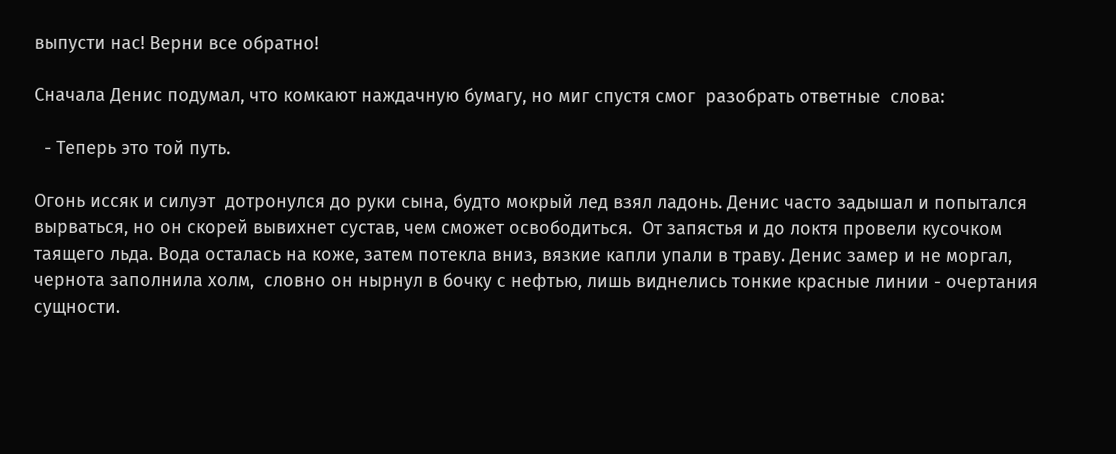выпусти нас! Верни все обратно!

Сначала Денис подумал, что комкают наждачную бумагу, но миг спустя смог  разобрать ответные  слова:

  - Теперь это той путь.

Огонь иссяк и силуэт  дотронулся до руки сына, будто мокрый лед взял ладонь. Денис часто задышал и попытался вырваться, но он скорей вывихнет сустав, чем сможет освободиться.  От запястья и до локтя провели кусочком таящего льда. Вода осталась на коже, затем потекла вниз, вязкие капли упали в траву. Денис замер и не моргал,  чернота заполнила холм,  словно он нырнул в бочку с нефтью, лишь виднелись тонкие красные линии - очертания сущности.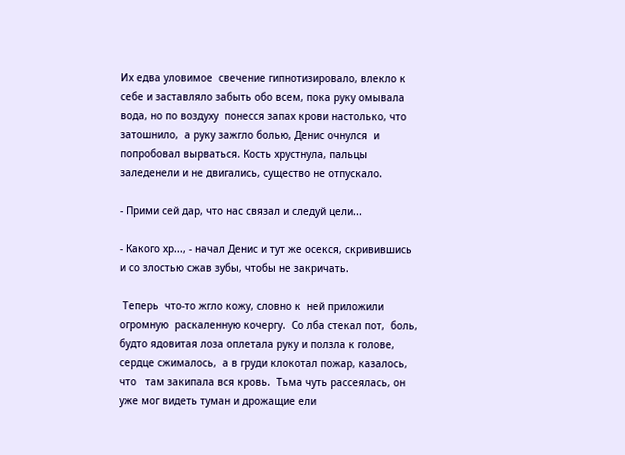Их едва уловимое  свечение гипнотизировало, влекло к себе и заставляло забыть обо всем, пока руку омывала вода, но по воздуху  понесся запах крови настолько, что затошнило,  а руку зажгло болью, Денис очнулся  и попробовал вырваться. Кость хрустнула, пальцы заледенели и не двигались, существо не отпускало.

- Прими сей дар, что нас связал и следуй цели...

- Какого хр..., - начал Денис и тут же осекся, скривившись и со злостью сжав зубы, чтобы не закричать.

 Теперь  что-то жгло кожу, словно к  ней приложили огромную  раскаленную кочергу.  Со лба стекал пот,  боль, будто ядовитая лоза оплетала руку и ползла к голове, сердце сжималось,  а в груди клокотал пожар, казалось, что   там закипала вся кровь.  Тьма чуть рассеялась, он уже мог видеть туман и дрожащие ели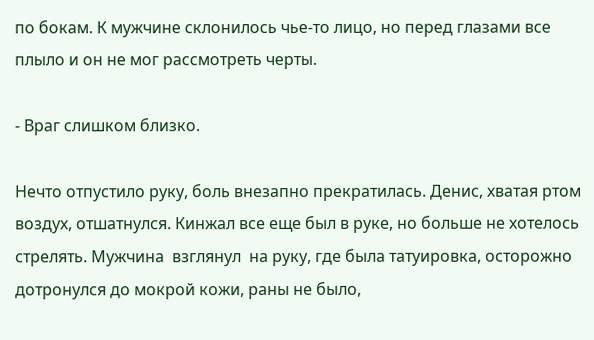по бокам. К мужчине склонилось чье-то лицо, но перед глазами все плыло и он не мог рассмотреть черты.

- Враг слишком близко.

Нечто отпустило руку, боль внезапно прекратилась. Денис, хватая ртом  воздух, отшатнулся. Кинжал все еще был в руке, но больше не хотелось стрелять. Мужчина  взглянул  на руку, где была татуировка, осторожно дотронулся до мокрой кожи, раны не было,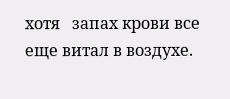хотя   запах крови все еще витал в воздухе.